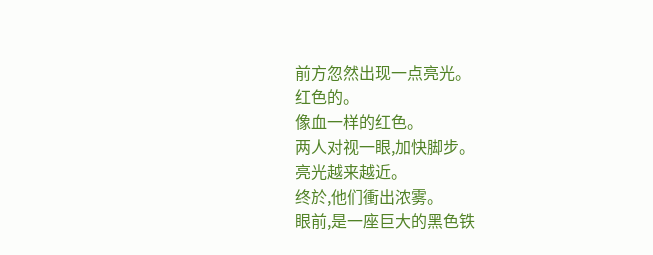前方忽然出现一点亮光。
红色的。
像血一样的红色。
两人对视一眼,加快脚步。
亮光越来越近。
终於,他们衝出浓雾。
眼前,是一座巨大的黑色铁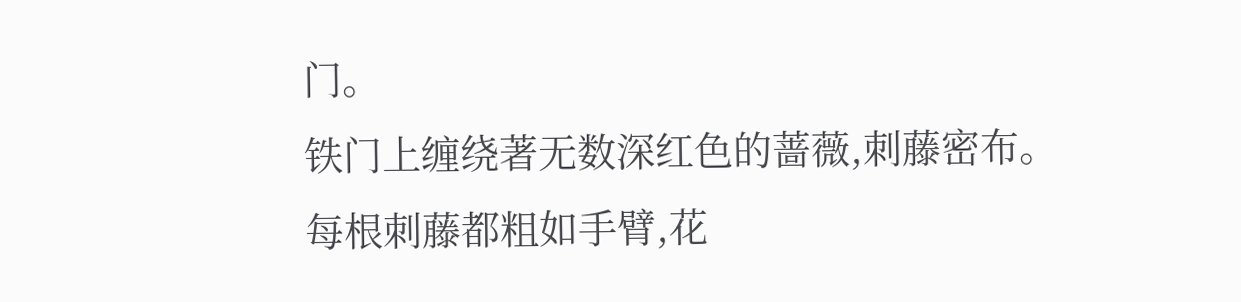门。
铁门上缠绕著无数深红色的蔷薇,刺藤密布。
每根刺藤都粗如手臂,花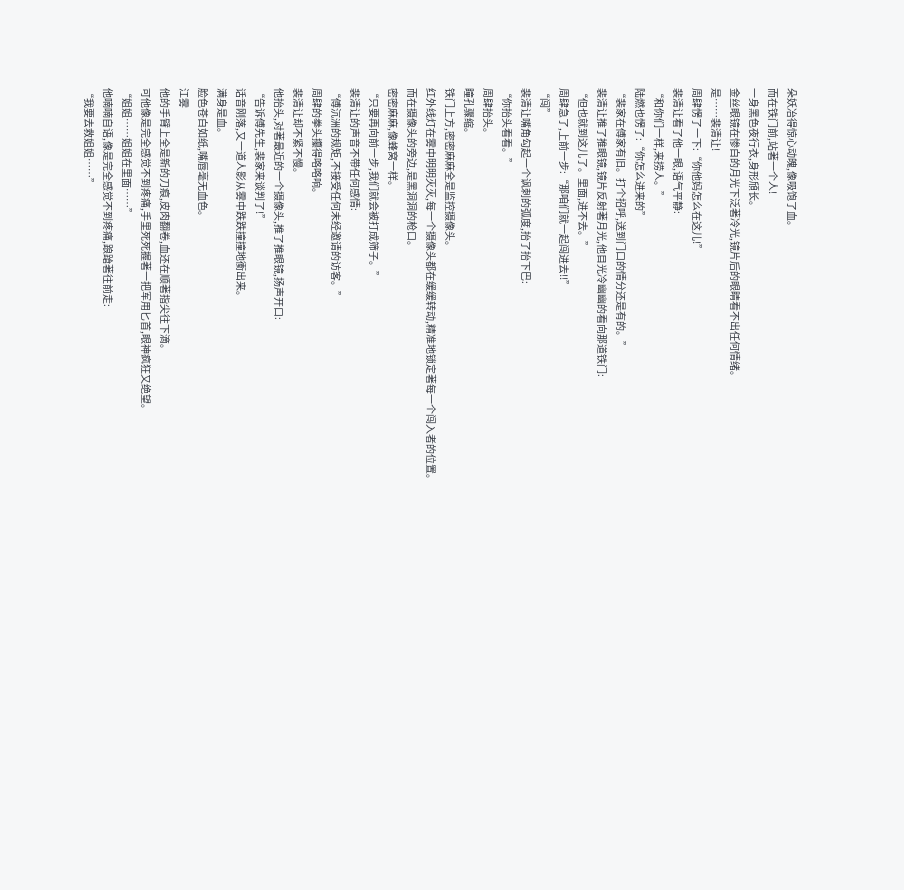朵妖冶得惊心动魄,像吸饱了血。
而在铁门前,站著一个人!
一身黑色夜行衣,身形頎长。
金丝眼镜在惨白的月光下泛著冷光,镜片后的眼睛看不出任何情绪。
是……裴清让!
周肆愣了一下:“你他妈怎么在这儿!”
裴清让看了他一眼,语气平静:
“和你们一样,来捞人。”
陆燃也愣了:“你怎么进来的”
“裴家在傅家有旧。打个招呼,送到门口的情分还是有的。”
裴清让推了推眼镜,镜片反射著月光,他目光冷幽幽的看向那道铁门:
“但也就到这儿了。里面,进不去。”
周肆急了,上前一步:“那咱们就一起闯进去!!”
“闯”
裴清让嘴角勾起一个讽刺的弧度,抬了抬下巴:
“你抬头看看。”
周肆抬头。
瞳孔骤缩。
铁门上方,密密麻麻全是监控摄像头。
红外线灯在雾中明明灭灭,每一个摄像头都在缓缓转动,精准地锁定著每一个闯入者的位置。
而在摄像头的旁边,是黑洞洞的枪口。
密密麻麻,像蜂窝一样。
“只要再向前一步,我们就会被打成筛子。”
裴清让的声音不带任何感情:
“傅沉洲的规矩,不接受任何未经邀请的访客。”
周肆的拳头攥得咯咯响。
裴清让却不紧不慢。
他抬头,对著最近的一个摄像头,推了推眼镜,扬声开口:
“告诉傅先生,裴家来谈判了!”
话音刚落,又一道人影从雾中跌跌撞撞地衝出来。
满身是血。
脸色苍白如纸,嘴唇毫无血色。
江雾
他的手臂上全是新的刀痕,皮肉翻卷,血还在顺著指尖往下滴。
可他像是完全感觉不到疼痛,手里死死握著一把军用匕首,眼神疯狂又绝望。
“姐姐……姐姐在里面……”
他喃喃自语,像是完全感觉不到疼痛,踉蹌著往前走:
“我要去救姐姐……”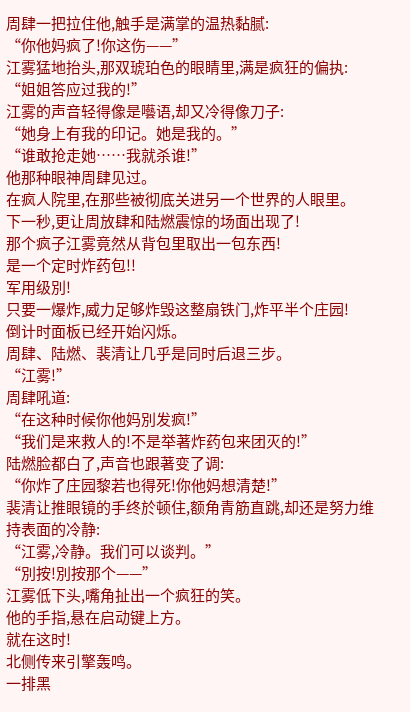周肆一把拉住他,触手是满掌的温热黏腻:
“你他妈疯了!你这伤——”
江雾猛地抬头,那双琥珀色的眼睛里,满是疯狂的偏执:
“姐姐答应过我的!”
江雾的声音轻得像是囈语,却又冷得像刀子:
“她身上有我的印记。她是我的。”
“谁敢抢走她……我就杀谁!”
他那种眼神周肆见过。
在疯人院里,在那些被彻底关进另一个世界的人眼里。
下一秒,更让周放肆和陆燃震惊的场面出现了!
那个疯子江雾竟然从背包里取出一包东西!
是一个定时炸药包!!
军用级別!
只要一爆炸,威力足够炸毁这整扇铁门,炸平半个庄园!
倒计时面板已经开始闪烁。
周肆、陆燃、裴清让几乎是同时后退三步。
“江雾!”
周肆吼道:
“在这种时候你他妈別发疯!”
“我们是来救人的!不是举著炸药包来团灭的!”
陆燃脸都白了,声音也跟著变了调:
“你炸了庄园黎若也得死!你他妈想清楚!”
裴清让推眼镜的手终於顿住,额角青筋直跳,却还是努力维持表面的冷静:
“江雾,冷静。我们可以谈判。”
“別按!別按那个——”
江雾低下头,嘴角扯出一个疯狂的笑。
他的手指,悬在启动键上方。
就在这时!
北侧传来引擎轰鸣。
一排黑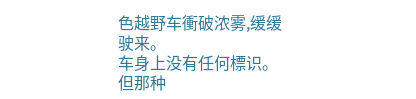色越野车衝破浓雾,缓缓驶来。
车身上没有任何標识。
但那种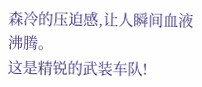森冷的压迫感,让人瞬间血液沸腾。
这是精锐的武装车队!